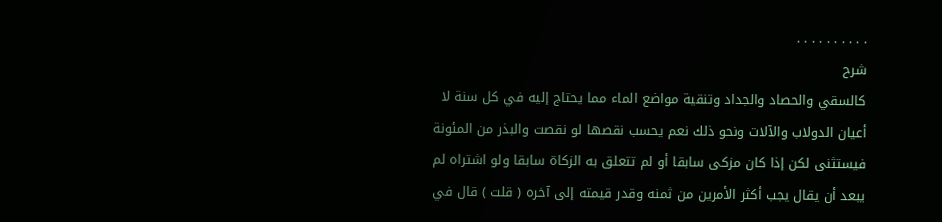. . . . . . . . . .
شرح
كالسقي والحصاد والجداد وتنقية مواضع الماء مما يحتاج إليه في كل سنة لا أعيان الدولاب والآلات ونحو ذلك نعم يحسب نقصها لو نقصت والبذر من المئونة فيستثنى لكن إذا كان مزكى سابقا أو لم تتعلق به الزكاة سابقا ولو اشتراه لم يبعد أن يقال يجب أكثر الأمرين من ثمنه وقدر قيمته إلى آخره ( قلت ) قال في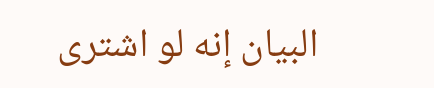البيان إنه لو اشترى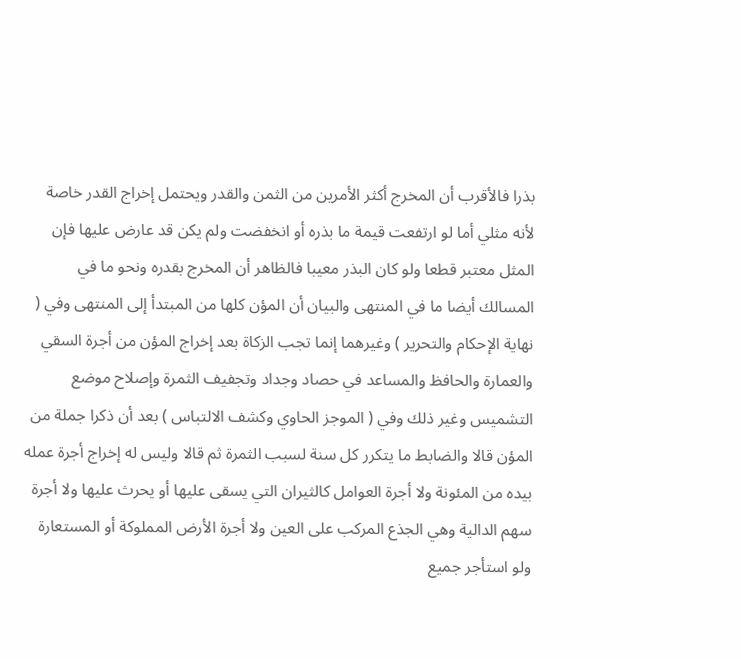بذرا فالأقرب أن المخرج أكثر الأمرين من الثمن والقدر ويحتمل إخراج القدر خاصة لأنه مثلي أما لو ارتفعت قيمة ما بذره أو انخفضت ولم يكن قد عارض عليها فإن المثل معتبر قطعا ولو كان البذر معيبا فالظاهر أن المخرج بقدره ونحو ما في المسالك أيضا ما في المنتهى والبيان أن المؤن كلها من المبتدأ إلى المنتهى وفي ( نهاية الإحكام والتحرير ) وغيرهما إنما تجب الزكاة بعد إخراج المؤن من أجرة السقي والعمارة والحافظ والمساعد في حصاد وجداد وتجفيف الثمرة وإصلاح موضع التشميس وغير ذلك وفي ( الموجز الحاوي وكشف الالتباس ) بعد أن ذكرا جملة من المؤن قالا والضابط ما يتكرر كل سنة لسبب الثمرة ثم قالا وليس له إخراج أجرة عمله بيده من المئونة ولا أجرة العوامل كالثيران التي يسقى عليها أو يحرث عليها ولا أجرة سهم الدالية وهي الجذع المركب على العين ولا أجرة الأرض المملوكة أو المستعارة ولو استأجر جميع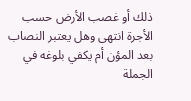ذلك أو غصب الأرض حسب الأجرة انتهى وهل يعتبر النصاب بعد المؤن أم يكفي بلوغه في الجملة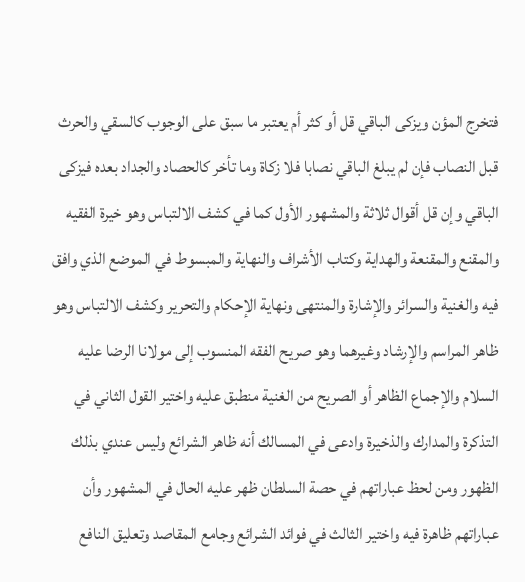فتخرج المؤن ويزكى الباقي قل أو كثر أم يعتبر ما سبق على الوجوب كالسقي والحرث قبل النصاب فإن لم يبلغ الباقي نصابا فلا زكاة وما تأخر كالحصاد والجداد بعده فيزكى الباقي وإن قل أقوال ثلاثة والمشهور الأول كما في كشف الالتباس وهو خيرة الفقيه والمقنع والمقنعة والهداية وكتاب الأشراف والنهاية والمبسوط في الموضع الذي وافق فيه والغنية والسرائر والإشارة والمنتهى ونهاية الإحكام والتحرير وكشف الالتباس وهو ظاهر المراسم والإرشاد وغيرهما وهو صريح الفقه المنسوب إلى مولانا الرضا عليه السلام والإجماع الظاهر أو الصريح من الغنية منطبق عليه واختير القول الثاني في التذكرة والمدارك والذخيرة وادعى في المسالك أنه ظاهر الشرائع وليس عندي بذلك الظهور ومن لحظ عباراتهم في حصة السلطان ظهر عليه الحال في المشهور وأن عباراتهم ظاهرة فيه واختير الثالث في فوائد الشرائع وجامع المقاصد وتعليق النافع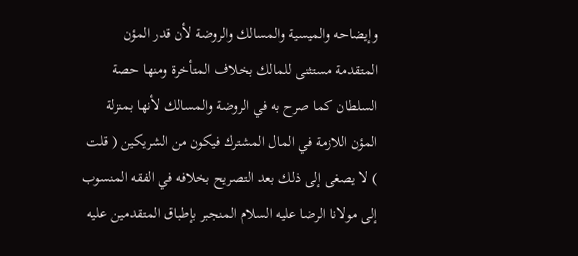وإيضاحه والميسية والمسالك والروضة لأن قدر المؤن المتقدمة مستثنى للمالك بخلاف المتأخرة ومنها حصة السلطان كما صرح به في الروضة والمسالك لأنها بمنزلة المؤن اللازمة في المال المشترك فيكون من الشريكين ( قلت ) لا يصغى إلى ذلك بعد التصريح بخلافه في الفقه المنسوب إلى مولانا الرضا عليه السلام المنجبر بإطباق المتقدمين عليه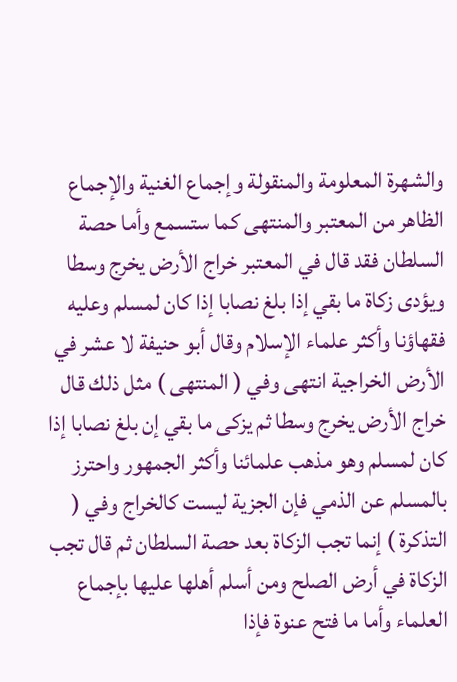والشهرة المعلومة والمنقولة وإجماع الغنية والإجماع الظاهر من المعتبر والمنتهى كما ستسمع وأما حصة السلطان فقد قال في المعتبر خراج الأرض يخرج وسطا ويؤدى زكاة ما بقي إذا بلغ نصابا إذا كان لمسلم وعليه فقهاؤنا وأكثر علماء الإسلام وقال أبو حنيفة لا عشر في الأرض الخراجية انتهى وفي ( المنتهى ) مثل ذلك قال خراج الأرض يخرج وسطا ثم يزكى ما بقي إن بلغ نصابا إذا كان لمسلم وهو مذهب علمائنا وأكثر الجمهور واحترز بالمسلم عن الذمي فإن الجزية ليست كالخراج وفي ( التذكرة ) إنما تجب الزكاة بعد حصة السلطان ثم قال تجب الزكاة في أرض الصلح ومن أسلم أهلها عليها بإجماع العلماء وأما ما فتح عنوة فإذا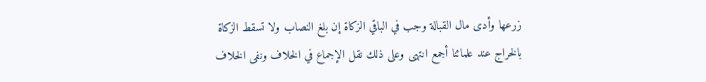زرعها وأدى مال القبالة وجب في الباقي الزكاة إن بلغ النصاب ولا تسقط الزكاة بالخراج عند علمائنا أجمع انتهى وعلى ذلك نقل الإجماع في الخلاف ونفى الخلاف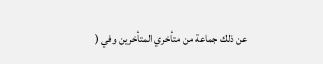عن ذلك جماعة من متأخري المتأخرين وفي (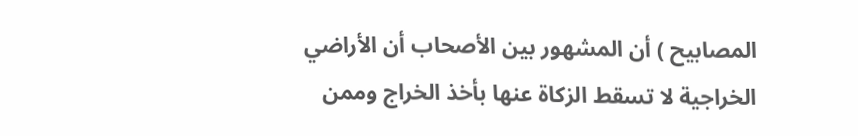المصابيح ) أن المشهور بين الأصحاب أن الأراضي الخراجية لا تسقط الزكاة عنها بأخذ الخراج وممن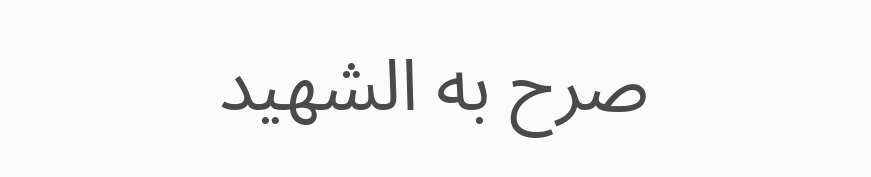صرح به الشهيد